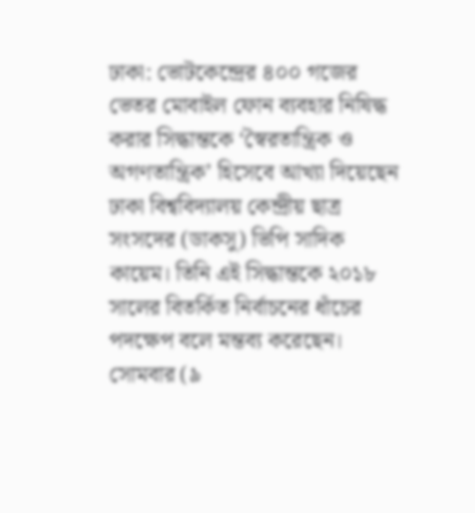ঢাকা: ভোটকেন্দ্রের ৪০০ গজের ভেতর মোবাইল ফোন ব্যবহার নিষিদ্ধ করার সিদ্ধান্তকে ‘স্বৈরতান্ত্রিক ও অগণতান্ত্রিক’ হিসেবে আখ্যা দিয়েছেন ঢাকা বিশ্ববিদ্যালয় কেন্দ্রীয় ছাত্র সংসদের (ডাকসু) ভিপি সাদিক কায়েম। তিনি এই সিদ্ধান্তকে ২০১৮ সালের বিতর্কিত নির্বাচনের ধাঁচের পদক্ষেপ বলে মন্তব্য করেছেন।
সোমবার (৯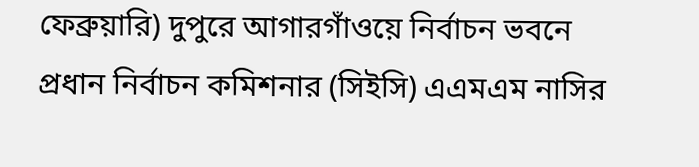ফেব্রুয়ারি) দুপুরে আগারগাঁওয়ে নির্বাচন ভবনে প্রধান নির্বাচন কমিশনার (সিইসি) এএমএম নাসির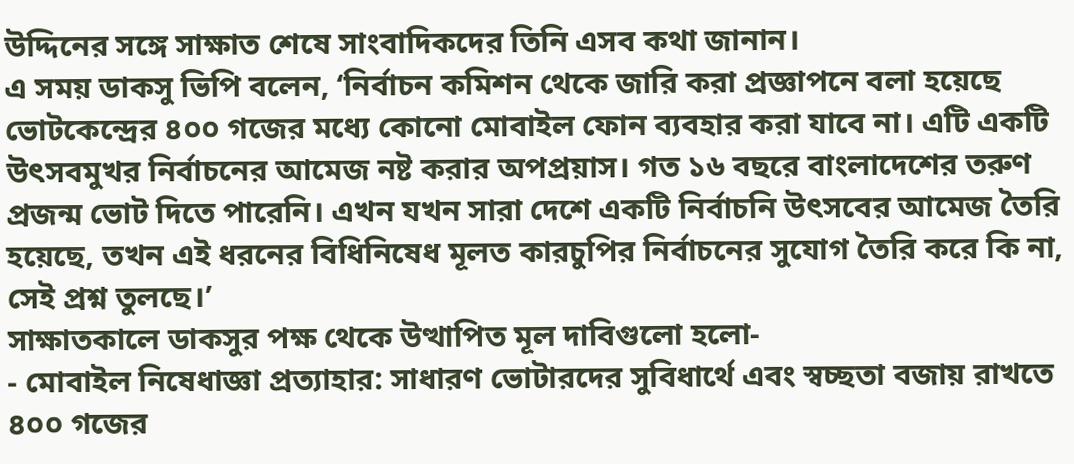উদ্দিনের সঙ্গে সাক্ষাত শেষে সাংবাদিকদের তিনি এসব কথা জানান।
এ সময় ডাকসু ভিপি বলেন, ‘নির্বাচন কমিশন থেকে জারি করা প্রজ্ঞাপনে বলা হয়েছে ভোটকেন্দ্রের ৪০০ গজের মধ্যে কোনো মোবাইল ফোন ব্যবহার করা যাবে না। এটি একটি উৎসবমুখর নির্বাচনের আমেজ নষ্ট করার অপপ্রয়াস। গত ১৬ বছরে বাংলাদেশের তরুণ প্রজন্ম ভোট দিতে পারেনি। এখন যখন সারা দেশে একটি নির্বাচনি উৎসবের আমেজ তৈরি হয়েছে, তখন এই ধরনের বিধিনিষেধ মূলত কারচুপির নির্বাচনের সুযোগ তৈরি করে কি না, সেই প্রশ্ন তুলছে।’
সাক্ষাতকালে ডাকসুর পক্ষ থেকে উত্থাপিত মূল দাবিগুলো হলো-
- মোবাইল নিষেধাজ্ঞা প্রত্যাহার: সাধারণ ভোটারদের সুবিধার্থে এবং স্বচ্ছতা বজায় রাখতে ৪০০ গজের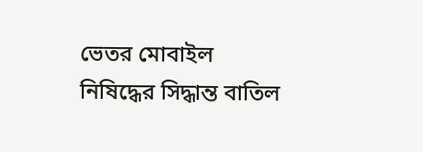ভেতর মোবাইল নিষিদ্ধের সিদ্ধান্ত বাতিল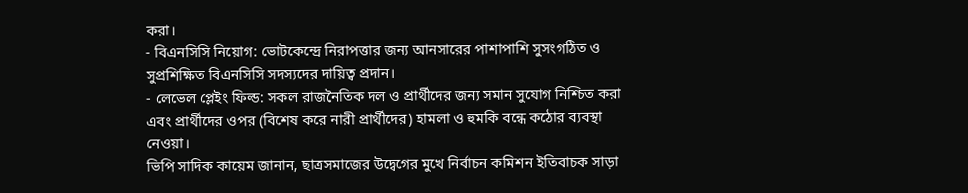করা।
- বিএনসিসি নিয়োগ: ভোটকেন্দ্রে নিরাপত্তার জন্য আনসারের পাশাপাশি সুসংগঠিত ও সুপ্রশিক্ষিত বিএনসিসি সদস্যদের দায়িত্ব প্রদান।
- লেভেল প্লেইং ফিল্ড: সকল রাজনৈতিক দল ও প্রার্থীদের জন্য সমান সুযোগ নিশ্চিত করা এবং প্রার্থীদের ওপর (বিশেষ করে নারী প্রার্থীদের) হামলা ও হুমকি বন্ধে কঠোর ব্যবস্থা নেওয়া।
ভিপি সাদিক কায়েম জানান, ছাত্রসমাজের উদ্বেগের মুখে নির্বাচন কমিশন ইতিবাচক সাড়া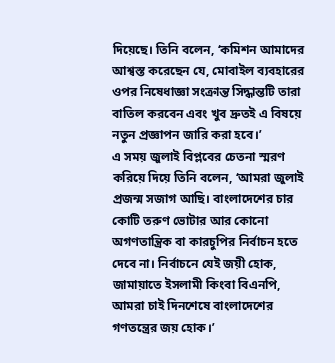দিয়েছে। তিনি বলেন, ‘কমিশন আমাদের আশ্বস্ত করেছেন যে, মোবাইল ব্যবহারের ওপর নিষেধাজ্ঞা সংক্রান্ত সিদ্ধান্তটি তারা বাতিল করবেন এবং খুব দ্রুতই এ বিষয়ে নতুন প্রজ্ঞাপন জারি করা হবে।’
এ সময় জুলাই বিপ্লবের চেতনা স্মরণ করিয়ে দিয়ে তিনি বলেন, ‘আমরা জুলাই প্রজন্ম সজাগ আছি। বাংলাদেশের চার কোটি তরুণ ভোটার আর কোনো অগণতান্ত্রিক বা কারচুপির নির্বাচন হতে দেবে না। নির্বাচনে যেই জয়ী হোক, জামায়াতে ইসলামী কিংবা বিএনপি, আমরা চাই দিনশেষে বাংলাদেশের গণতন্ত্রের জয় হোক।’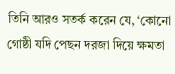তিনি আরও সতর্ক করেন যে, ‘কোনো গোষ্ঠী যদি পেছন দরজা দিয়ে ক্ষমতা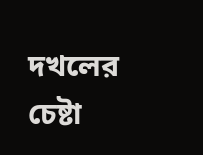দখলের চেষ্টা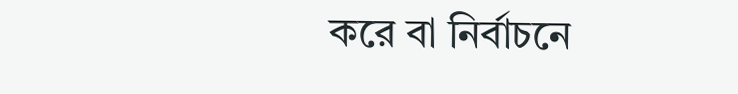করে বা নির্বাচনে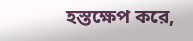হস্তক্ষেপ করে,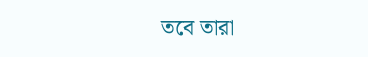তবে তারা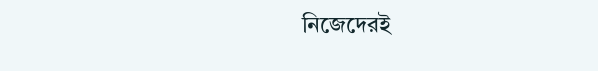নিজেদেরই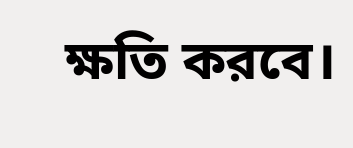ক্ষতি করবে।